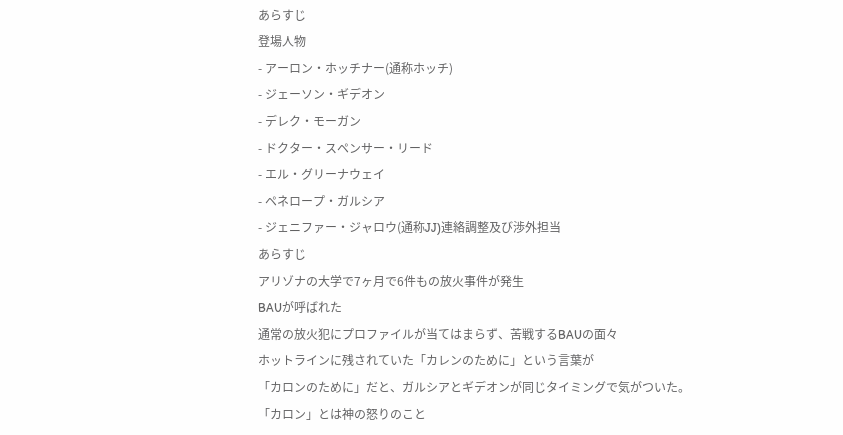あらすじ
登場人物
- アーロン・ホッチナー(通称ホッチ)
- ジェーソン・ギデオン
- デレク・モーガン
- ドクター・スペンサー・リード
- エル・グリーナウェイ
- ペネロープ・ガルシア
- ジェニファー・ジャロウ(通称JJ)連絡調整及び渉外担当
あらすじ
アリゾナの大学で7ヶ月で6件もの放火事件が発生
BAUが呼ばれた
通常の放火犯にプロファイルが当てはまらず、苦戦するBAUの面々
ホットラインに残されていた「カレンのために」という言葉が
「カロンのために」だと、ガルシアとギデオンが同じタイミングで気がついた。
「カロン」とは神の怒りのこと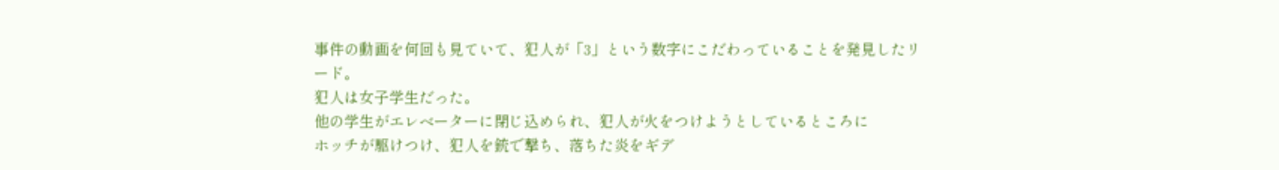事件の動画を何回も見ていて、犯人が「3」という数字にこだわっていることを発見したリード。
犯人は女子学生だった。
他の学生がエレベーターに閉じ込められ、犯人が火をつけようとしているところに
ホッチが駆けつけ、犯人を銃で撃ち、落ちた炎をギデ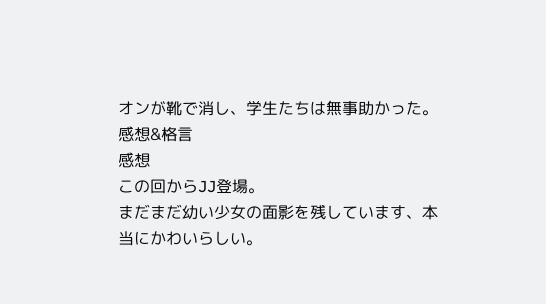オンが靴で消し、学生たちは無事助かった。
感想&格言
感想
この回からJJ登場。
まだまだ幼い少女の面影を残しています、本当にかわいらしい。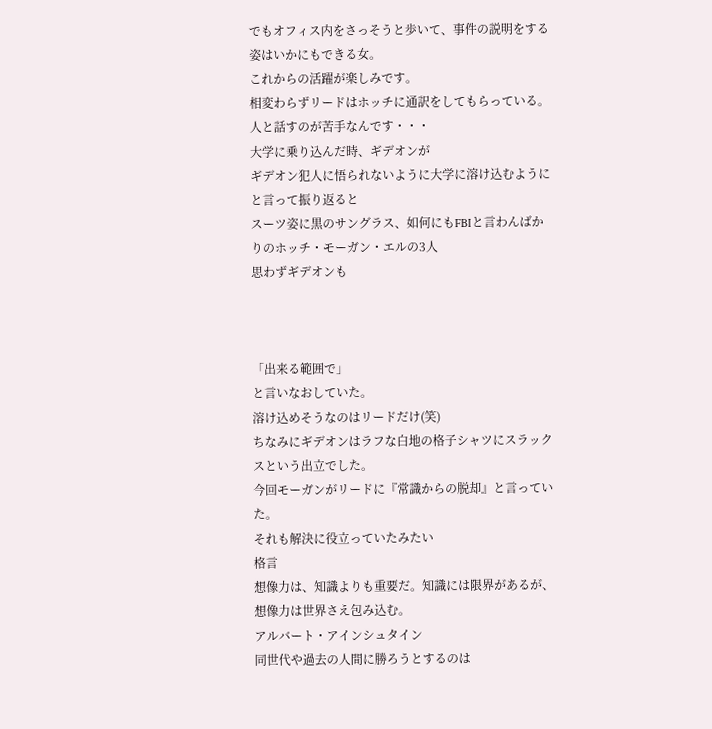でもオフィス内をさっそうと歩いて、事件の説明をする姿はいかにもできる女。
これからの活躍が楽しみです。
相変わらずリードはホッチに通訳をしてもらっている。
人と話すのが苦手なんです・・・
大学に乗り込んだ時、ギデオンが
ギデオン犯人に悟られないように大学に溶け込むように
と言って振り返ると
スーツ姿に黒のサングラス、如何にもFBIと言わんばかりのホッチ・モーガン・エルの3人
思わずギデオンも



「出来る範囲で」
と言いなおしていた。
溶け込めそうなのはリードだけ(笑)
ちなみにギデオンはラフな白地の格子シャツにスラックスという出立でした。
今回モーガンがリードに『常識からの脱却』と言っていた。
それも解決に役立っていたみたい
格言
想像力は、知識よりも重要だ。知識には限界があるが、想像力は世界さえ包み込む。
アルバート・アインシュタイン
同世代や過去の人間に勝ろうとするのは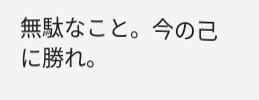無駄なこと。今の己に勝れ。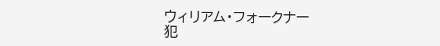ウィリアム・フォークナー
犯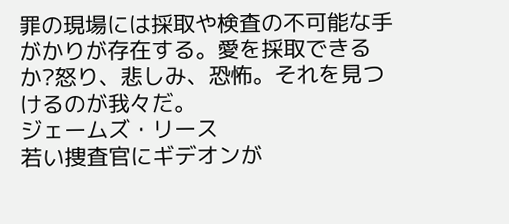罪の現場には採取や検査の不可能な手がかりが存在する。愛を採取できるか?怒り、悲しみ、恐怖。それを見つけるのが我々だ。
ジェームズ・リース
若い捜査官にギデオンが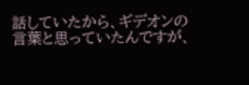話していたから、ギデオンの言葉と思っていたんですが、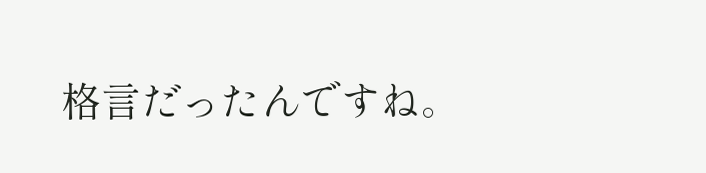格言だったんですね。